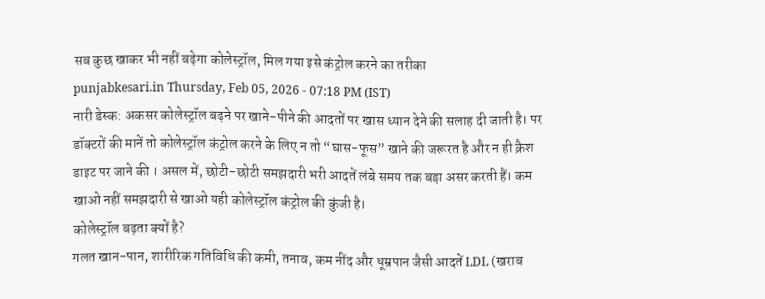सब कुछ खाकर भी नहीं बढ़ेगा कोलेस्ट्रॉल, मिल गया इसे कंट्रोल करने का तरीका
punjabkesari.in Thursday, Feb 05, 2026 - 07:18 PM (IST)
नारी डेस्क: अकसर कोलेस्ट्रॉल बढ़ने पर खाने-पीने की आदतों पर खास ध्यान देने की सलाह दी जाती है। पर डॉक्टरों की मानें तो कोलेस्ट्रॉल कंट्रोल करने के लिए न तो “घास-फूस” खाने की जरूरत है और न ही क्रैश डाइट पर जाने की । असल में, छोटी-छोटी समझदारी भरी आदतें लंबे समय तक बड़ा असर करती हैं। कम खाओ नहीं समझदारी से खाओ यही कोलेस्ट्रॉल कंट्रोल की कुंजी है।
कोलेस्ट्रॉल बढ़ता क्यों है?
गलत खान-पान, शारीरिक गतिविधि की कमी, तनाव, कम नींद और धूम्रपान जैसी आदतें LDL (खराब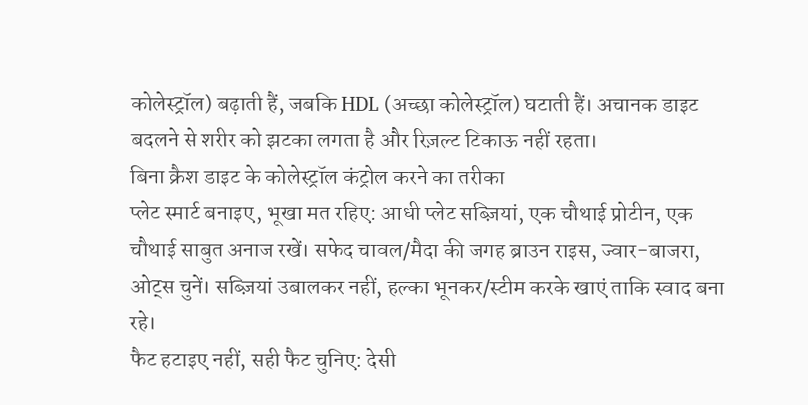कोलेस्ट्रॉल) बढ़ाती हैं, जबकि HDL (अच्छा कोलेस्ट्रॉल) घटाती हैं। अचानक डाइट बदलने से शरीर को झटका लगता है और रिज़ल्ट टिकाऊ नहीं रहता।
बिना क्रैश डाइट के कोलेस्ट्रॉल कंट्रोल करने का तरीका
प्लेट स्मार्ट बनाइए, भूखा मत रहिए: आधी प्लेट सब्ज़ियां, एक चौथाई प्रोटीन, एक चौथाई साबुत अनाज रखें। सफेद चावल/मैदा की जगह ब्राउन राइस, ज्वार-बाजरा, ओट्स चुनें। सब्ज़ियां उबालकर नहीं, हल्का भूनकर/स्टीम करके खाएं ताकि स्वाद बना रहे।
फैट हटाइए नहीं, सही फैट चुनिए: देसी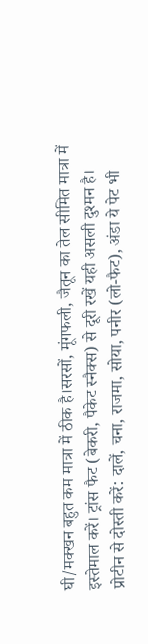घी/मक्खन बहुत कम मात्रा में ठीक है।सरसों, मूंगफली, जैतून का तेल सीमित मात्रा में इस्तेमाल करें। ट्रांस फैट (बेकरी, पैकेट स्नैक्स) से दूरी रखें यही असली दुश्मन है।
प्रोटीन से दोस्ती करें: दालें, चना, राजमा, सोया, पनीर (लो-फैट), अंडा ये पेट भी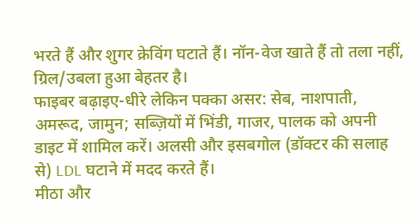भरते हैं और शुगर क्रेविंग घटाते हैं। नॉन-वेज खाते हैं तो तला नहीं, ग्रिल/उबला हुआ बेहतर है।
फाइबर बढ़ाइए-धीरे लेकिन पक्का असर: सेब, नाशपाती, अमरूद, जामुन; सब्ज़ियों में भिंडी, गाजर, पालक को अपनी डाइट में शामिल करें। अलसी और इसबगोल (डॉक्टर की सलाह से) LDL घटाने में मदद करते हैं।
मीठा और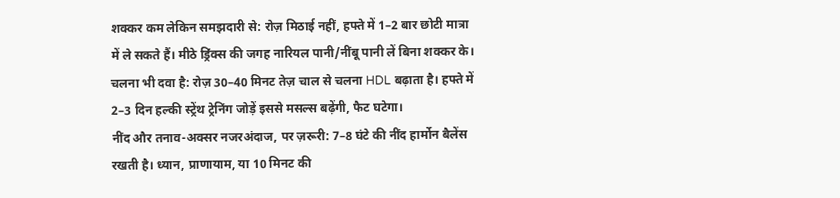शक्कर कम लेकिन समझदारी से: रोज़ मिठाई नहीं, हफ्ते में 1–2 बार छोटी मात्रा में ले सकते हैं। मीठे ड्रिंक्स की जगह नारियल पानी/नींबू पानी लें बिना शक्कर के।
चलना भी दवा है: रोज़ 30–40 मिनट तेज़ चाल से चलना HDL बढ़ाता है। हफ्ते में 2–3 दिन हल्की स्ट्रेंथ ट्रेनिंग जोड़ें इससे मसल्स बढ़ेंगी, फैट घटेगा।
नींद और तनाव-अक्सर नजरअंदाज, पर ज़रूरी: 7–8 घंटे की नींद हार्मोन बैलेंस रखती है। ध्यान, प्राणायाम, या 10 मिनट की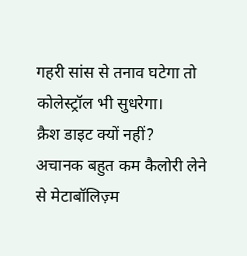गहरी सांस से तनाव घटेगा तो कोलेस्ट्रॉल भी सुधरेगा।
क्रैश डाइट क्यों नहीं?
अचानक बहुत कम कैलोरी लेने से मेटाबॉलिज़्म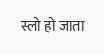स्लो हो जाता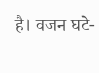है। वजन घटे-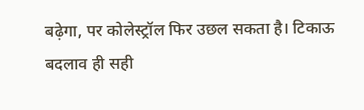बढ़ेगा, पर कोलेस्ट्रॉल फिर उछल सकता है। टिकाऊ बदलाव ही सही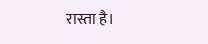रास्ता है।